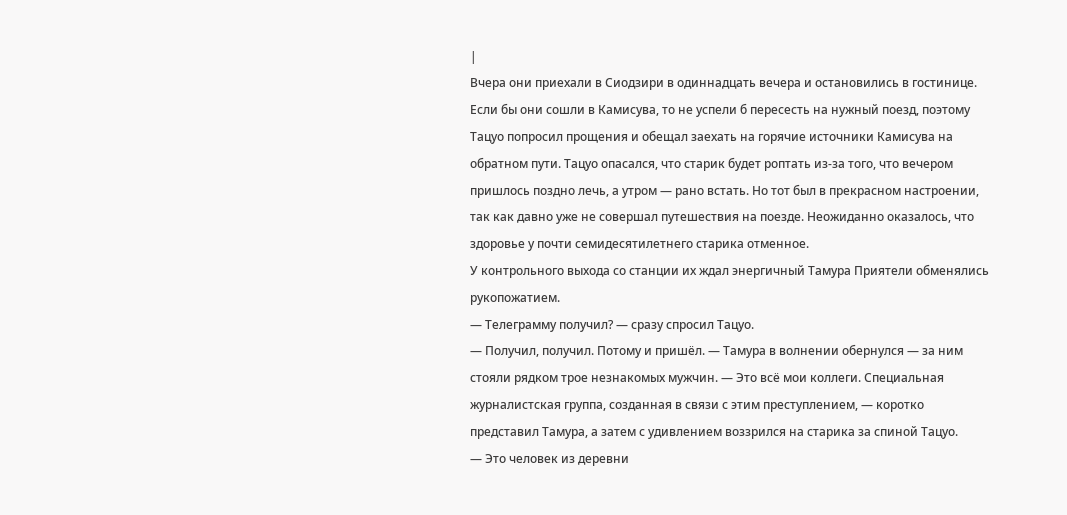|
Вчера они приехали в Сиодзири в одиннадцать вечера и остановились в гостинице. Если бы они сошли в Камисува, то не успели б пересесть на нужный поезд, поэтому Тацуо попросил прощения и обещал заехать на горячие источники Камисува на обратном пути. Тацуо опасался, что старик будет роптать из-за того, что вечером пришлось поздно лечь, а утром — рано встать. Но тот был в прекрасном настроении, так как давно уже не совершал путешествия на поезде. Неожиданно оказалось, что здоровье у почти семидесятилетнего старика отменное.
У контрольного выхода со станции их ждал энергичный Тамура Приятели обменялись рукопожатием.
— Телеграмму получил? — сразу спросил Тацуо.
— Получил, получил. Потому и пришёл. — Тамура в волнении обернулся — за ним стояли рядком трое незнакомых мужчин. — Это всё мои коллеги. Специальная журналистская группа, созданная в связи с этим преступлением, — коротко представил Тамура, а затем с удивлением воззрился на старика за спиной Тацуо.
— Это человек из деревни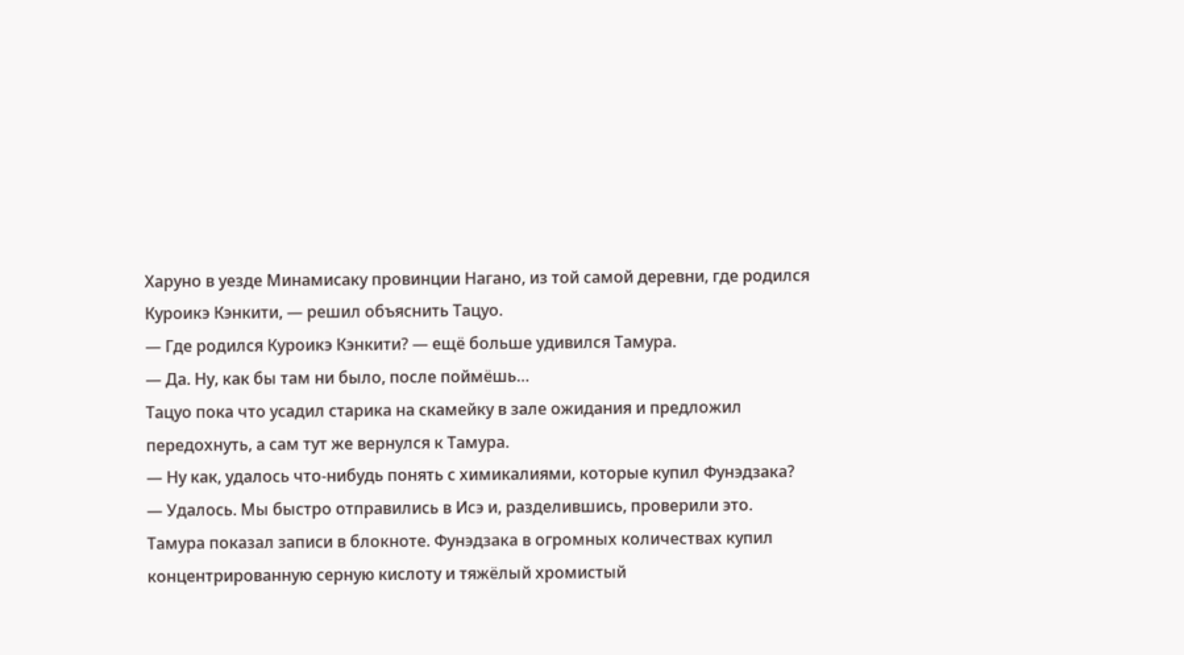Харуно в уезде Минамисаку провинции Нагано, из той самой деревни, где родился Куроикэ Кэнкити, — решил объяснить Тацуо.
— Где родился Куроикэ Кэнкити? — ещё больше удивился Тамура.
— Да. Ну, как бы там ни было, после поймёшь…
Тацуо пока что усадил старика на скамейку в зале ожидания и предложил передохнуть, а сам тут же вернулся к Тамура.
— Ну как, удалось что-нибудь понять с химикалиями, которые купил Фунэдзака?
— Удалось. Мы быстро отправились в Исэ и, разделившись, проверили это.
Тамура показал записи в блокноте. Фунэдзака в огромных количествах купил концентрированную серную кислоту и тяжёлый хромистый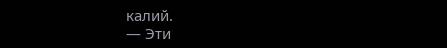калий.
— Эти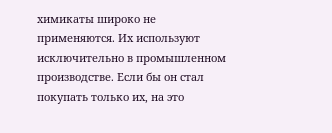химикаты широко не применяются. Их используют исключительно в промышленном производстве. Если бы он стал покупать только их, на это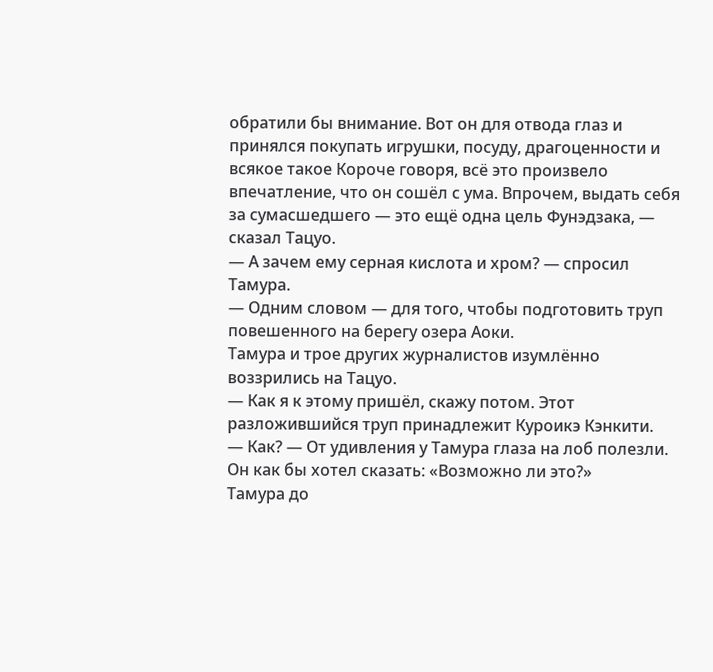обратили бы внимание. Вот он для отвода глаз и принялся покупать игрушки, посуду, драгоценности и всякое такое Короче говоря, всё это произвело впечатление, что он сошёл с ума. Впрочем, выдать себя за сумасшедшего — это ещё одна цель Фунэдзака, — сказал Тацуо.
— А зачем ему серная кислота и хром? — спросил Тамура.
— Одним словом — для того, чтобы подготовить труп повешенного на берегу озера Аоки.
Тамура и трое других журналистов изумлённо воззрились на Тацуо.
— Как я к этому пришёл, скажу потом. Этот разложившийся труп принадлежит Куроикэ Кэнкити.
— Как? — От удивления у Тамура глаза на лоб полезли. Он как бы хотел сказать: «Возможно ли это?»
Тамура до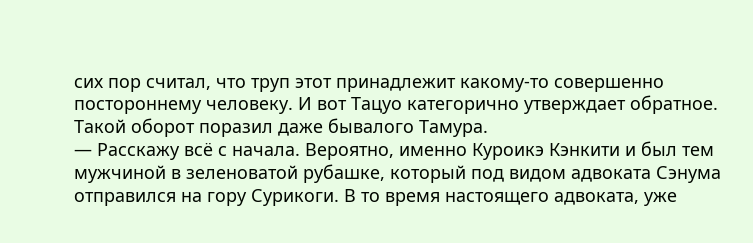сих пор считал, что труп этот принадлежит какому-то совершенно постороннему человеку. И вот Тацуо категорично утверждает обратное. Такой оборот поразил даже бывалого Тамура.
— Расскажу всё с начала. Вероятно, именно Куроикэ Кэнкити и был тем мужчиной в зеленоватой рубашке, который под видом адвоката Сэнума отправился на гору Сурикоги. В то время настоящего адвоката, уже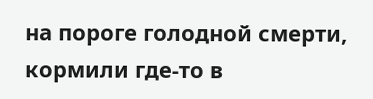на пороге голодной смерти, кормили где-то в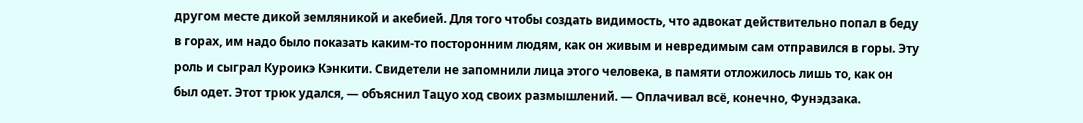другом месте дикой земляникой и акебией. Для того чтобы создать видимость, что адвокат действительно попал в беду в горах, им надо было показать каким-то посторонним людям, как он живым и невредимым сам отправился в горы. Эту роль и сыграл Куроикэ Кэнкити. Свидетели не запомнили лица этого человека, в памяти отложилось лишь то, как он был одет. Этот трюк удался, — объяснил Тацуо ход своих размышлений. — Оплачивал всё, конечно, Фунэдзака.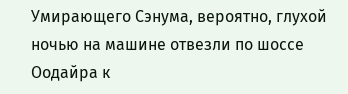Умирающего Сэнума, вероятно, глухой ночью на машине отвезли по шоссе Оодайра к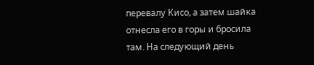перевалу Кисо, а затем шайка отнесла его в горы и бросила там. На следующий день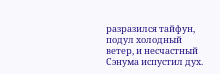разразился тайфун, подул холодный ветер, и несчастный Сэнума испустил дух.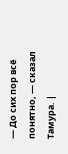— До сих пор всё понятно, — сказал Тамура. |